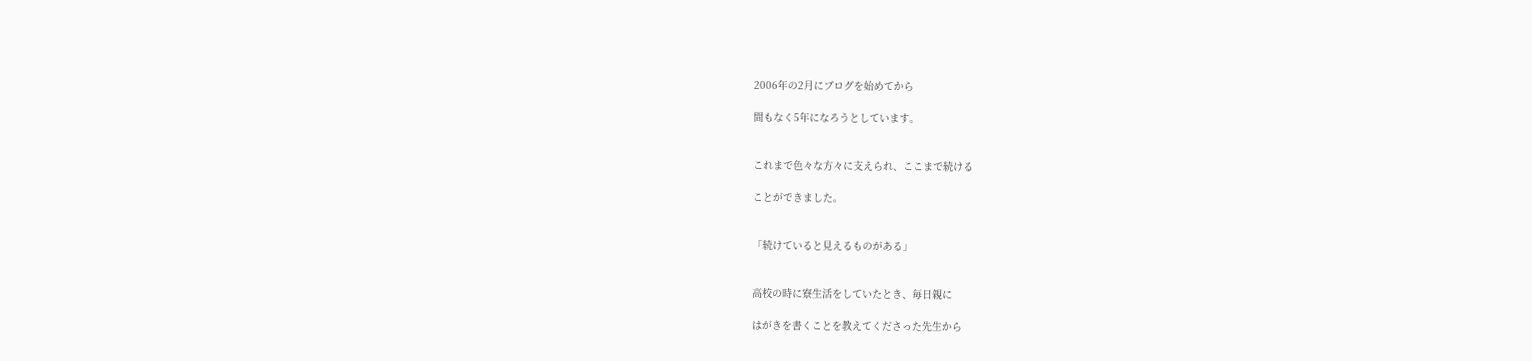2006年の2月にブログを始めてから

間もなく5年になろうとしています。


これまで色々な方々に支えられ、ここまで続ける

ことができました。


「続けていると見えるものがある」


高校の時に寮生活をしていたとき、毎日親に

はがきを書くことを教えてくださった先生から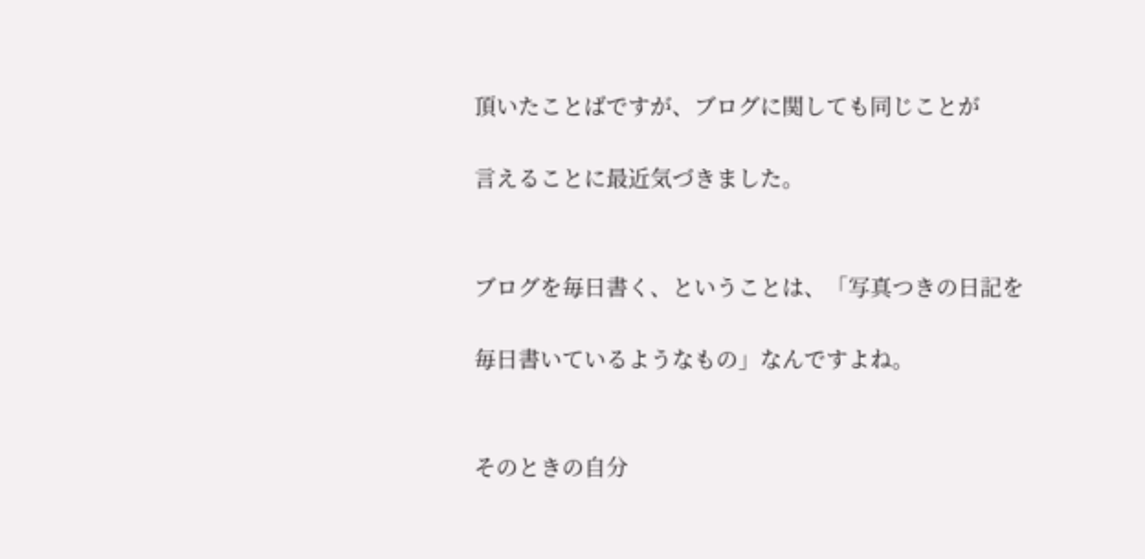頂いたことばですが、ブログに関しても同じことが

言えることに最近気づきました。


ブログを毎日書く、ということは、「写真つきの日記を

毎日書いているようなもの」なんですよね。


そのときの自分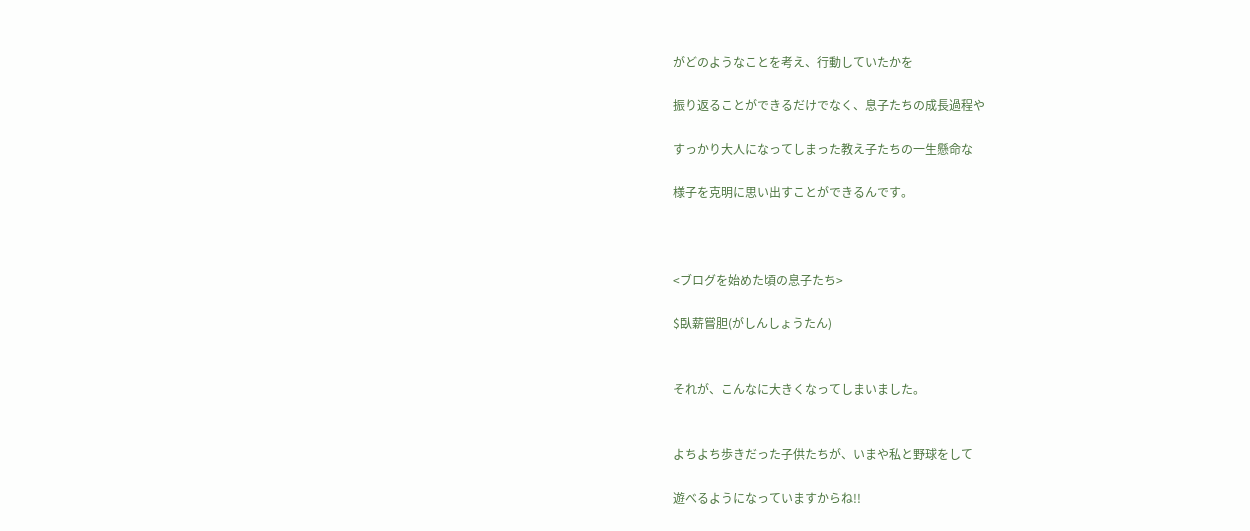がどのようなことを考え、行動していたかを

振り返ることができるだけでなく、息子たちの成長過程や

すっかり大人になってしまった教え子たちの一生懸命な

様子を克明に思い出すことができるんです。



<ブログを始めた頃の息子たち>

$臥薪嘗胆(がしんしょうたん)


それが、こんなに大きくなってしまいました。


よちよち歩きだった子供たちが、いまや私と野球をして

遊べるようになっていますからね!!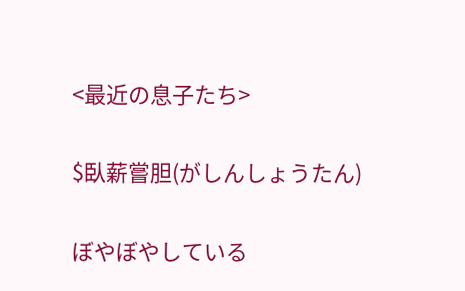<最近の息子たち>


$臥薪嘗胆(がしんしょうたん)


ぼやぼやしている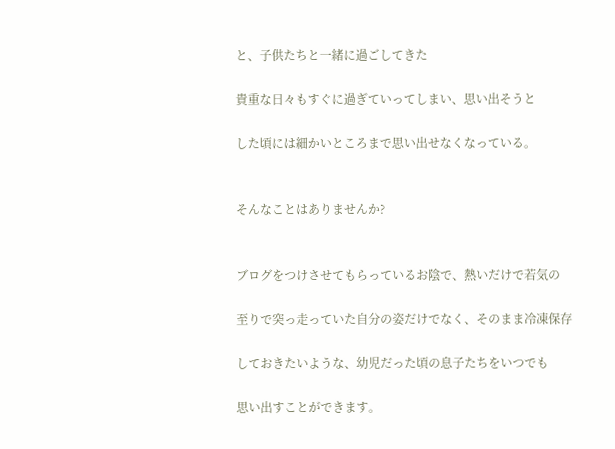と、子供たちと一緒に過ごしてきた

貴重な日々もすぐに過ぎていってしまい、思い出そうと

した頃には細かいところまで思い出せなくなっている。


そんなことはありませんか?


ブログをつけさせてもらっているお陰で、熱いだけで若気の

至りで突っ走っていた自分の姿だけでなく、そのまま冷凍保存

しておきたいような、幼児だった頃の息子たちをいつでも

思い出すことができます。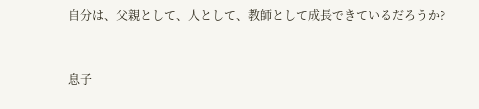自分は、父親として、人として、教師として成長できているだろうか?



息子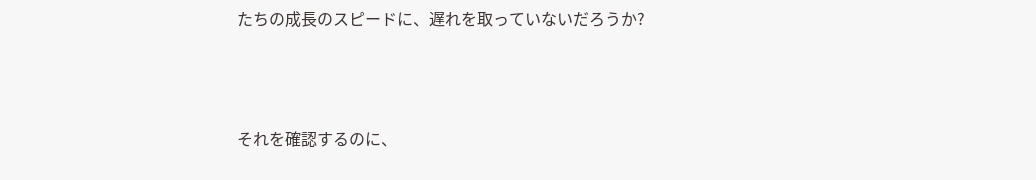たちの成長のスピードに、遅れを取っていないだろうか?



それを確認するのに、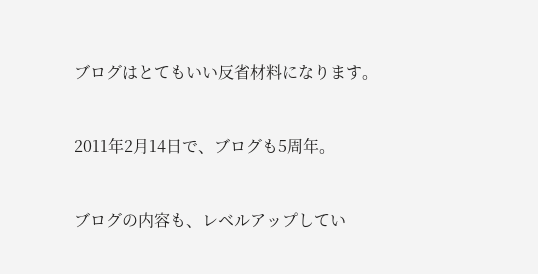ブログはとてもいい反省材料になります。


2011年2月14日で、ブログも5周年。


ブログの内容も、レベルアップしてい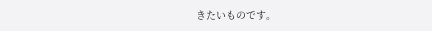きたいものです。